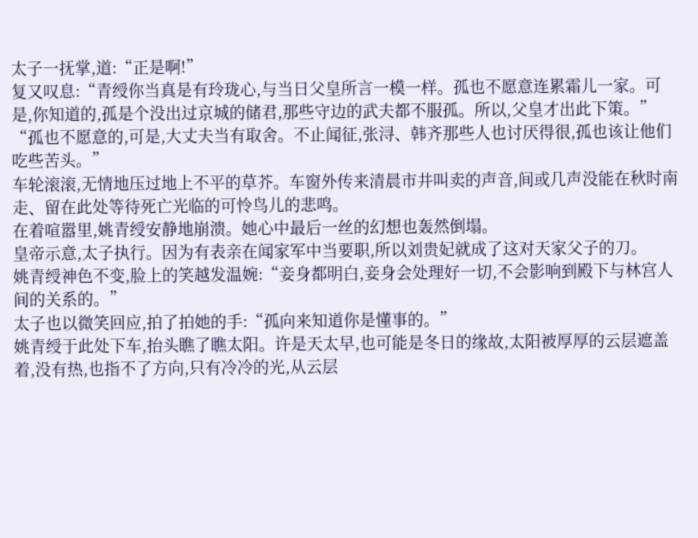太子一抚掌,道:“正是啊!”
复又叹息:“青绶你当真是有玲珑心,与当日父皇所言一模一样。孤也不愿意连累霜儿一家。可是,你知道的,孤是个没出过京城的储君,那些守边的武夫都不服孤。所以,父皇才出此下策。”
“孤也不愿意的,可是,大丈夫当有取舍。不止闻征,张浔、韩齐那些人也讨厌得很,孤也该让他们吃些苦头。”
车轮滚滚,无情地压过地上不平的草芥。车窗外传来清晨市井叫卖的声音,间或几声没能在秋时南走、留在此处等待死亡光临的可怜鸟儿的悲鸣。
在着喧嚣里,姚青绶安静地崩溃。她心中最后一丝的幻想也轰然倒塌。
皇帝示意,太子执行。因为有表亲在闻家军中当要职,所以刘贵妃就成了这对天家父子的刀。
姚青绶神色不变,脸上的笑越发温婉:“妾身都明白,妾身会处理好一切,不会影响到殿下与林宫人间的关系的。”
太子也以微笑回应,拍了拍她的手:“孤向来知道你是懂事的。”
姚青绶于此处下车,抬头瞧了瞧太阳。许是天太早,也可能是冬日的缘故,太阳被厚厚的云层遮盖着,没有热,也指不了方向,只有冷冷的光,从云层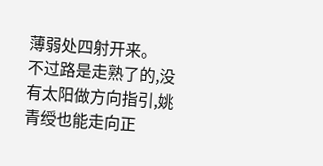薄弱处四射开来。
不过路是走熟了的,没有太阳做方向指引,姚青绶也能走向正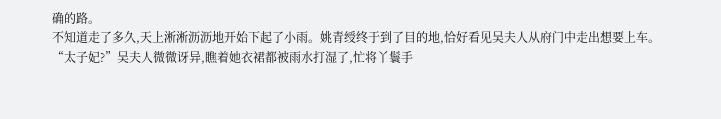确的路。
不知道走了多久,天上淅淅沥沥地开始下起了小雨。姚青绶终于到了目的地,恰好看见吴夫人从府门中走出想要上车。
“太子妃?”吴夫人微微讶异,瞧着她衣裙都被雨水打湿了,忙将丫鬟手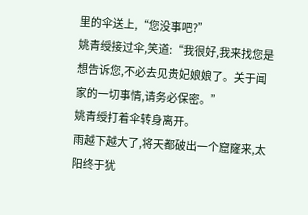里的伞送上,“您没事吧?”
姚青绶接过伞,笑道:“我很好,我来找您是想告诉您,不必去见贵妃娘娘了。关于闻家的一切事情,请务必保密。”
姚青绶打着伞转身离开。
雨越下越大了,将天都破出一个窟窿来,太阳终于犹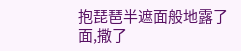抱琵琶半遮面般地露了面,撒了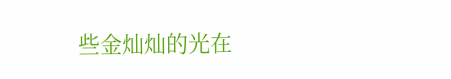些金灿灿的光在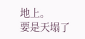地上。
要是天塌了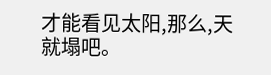才能看见太阳,那么,天就塌吧。